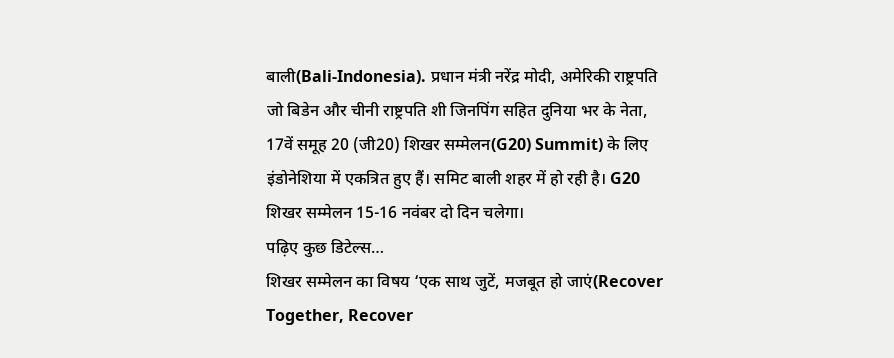बाली(Bali-Indonesia). प्रधान मंत्री नरेंद्र मोदी, अमेरिकी राष्ट्रपति जो बिडेन और चीनी राष्ट्रपति शी जिनपिंग सहित दुनिया भर के नेता, 17वें समूह 20 (जी20) शिखर सम्मेलन(G20) Summit) के लिए इंडोनेशिया में एकत्रित हुए हैं। समिट बाली शहर में हो रही है। G20 शिखर सम्मेलन 15-16 नवंबर दो दिन चलेगा।
पढ़िए कुछ डिटेल्स…
शिखर सम्मेलन का विषय ‘एक साथ जुटें, मजबूत हो जाएं(Recover Together, Recover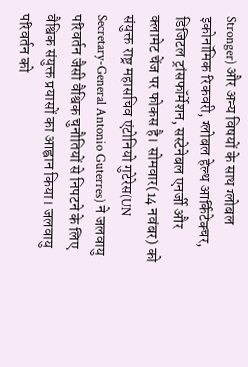Stronger) और अन्य विषयों के साथ ग्लोबल इकोनॉमिक रिकवरी, ग्लोबल हेल्थ आर्किटेक्चर, डिजिटल ट्रांसफॉर्मेशन, सस्टेनेबल एनर्जी और क्लामेट चेंज पर फोकस है। सोमवार(14 नवंबर) को संयुक्त राष्ट्र महासचिव एंटोनियो गुटेरेस(UN Secretary-General Antonio Guterres) ने जलवायु परिवर्तन जैसी वैश्विक चुनौतियों से निपटने के लिए वैश्विक संयुक्त प्रयासों का आह्वान किया। जलवायु परिवर्तन को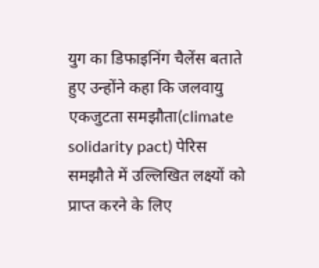युग का डिफाइनिंग चैलेंस बताते हुए उन्होंने कहा कि जलवायु एकजुटता समझौता(climate solidarity pact) पेरिस समझौते में उल्लिखित लक्ष्यों को प्राप्त करने के लिए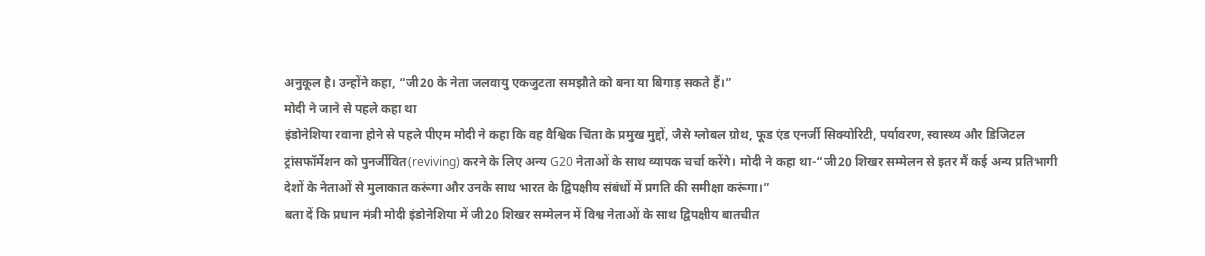अनुकूल है। उन्होंने कहा, “जी20 के नेता जलवायु एकजुटता समझौते को बना या बिगाड़ सकते हैं।”
मोदी ने जाने से पहले कहा था
इंडोनेशिया रवाना होने से पहले पीएम मोदी ने कहा कि वह वैश्विक चिंता के प्रमुख मुद्दों, जैसे ग्लोबल ग्रोथ, फूड एंड एनर्जी सिक्योरिटी, पर्यावरण, स्वास्थ्य और डिजिटल ट्रांसफॉर्मेशन को पुनर्जीवित(reviving) करने के लिए अन्य G20 नेताओं के साथ व्यापक चर्चा करेंगे। मोदी ने कहा था-“जी20 शिखर सम्मेलन से इतर मैं कई अन्य प्रतिभागी देशों के नेताओं से मुलाकात करूंगा और उनके साथ भारत के द्विपक्षीय संबंधों में प्रगति की समीक्षा करूंगा।”
बता दें कि प्रधान मंत्री मोदी इंडोनेशिया में जी20 शिखर सम्मेलन में विश्व नेताओं के साथ द्विपक्षीय बातचीत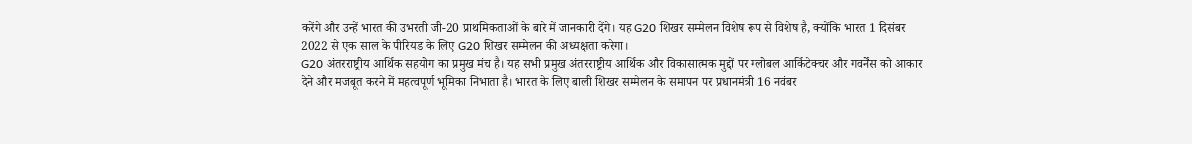करेंगे और उन्हें भारत की उभरती जी-20 प्राथमिकताओं के बारे में जानकारी देंगे। यह G20 शिखर सम्मेलन विशेष रूप से विशेष है, क्योंकि भारत 1 दिसंबर 2022 से एक साल के पीरियड के लिए G20 शिखर सम्मेलन की अध्यक्षता करेगा।
G20 अंतरराष्ट्रीय आर्थिक सहयोग का प्रमुख मंच है। यह सभी प्रमुख अंतरराष्ट्रीय आर्थिक और विकासात्मक मुद्दों पर ग्लोबल आर्किटेक्चर और गवर्नेंस को आकार देने और मजबूत करने में महत्वपूर्ण भूमिका निभाता है। भारत के लिए बाली शिखर सम्मेलन के समापन पर प्रधानमंत्री 16 नवंबर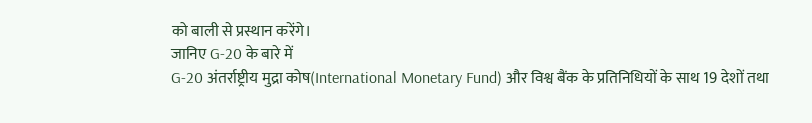को बाली से प्रस्थान करेंगे।
जानिए G-20 के बारे में
G-20 अंतर्राष्ट्रीय मुद्रा कोष(International Monetary Fund) और विश्व बैंक के प्रतिनिधियों के साथ 19 देशों तथा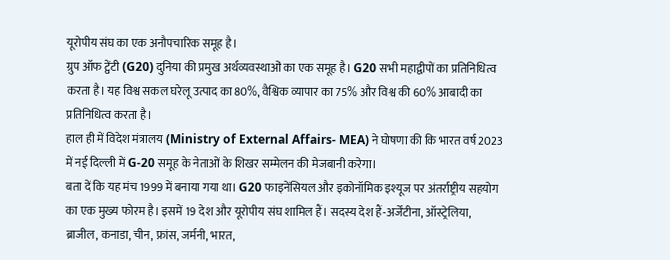यूरोपीय संघ का एक अनौपचारिक समूह है।
ग्रुप ऑफ ट्वेंटी (G20) दुनिया की प्रमुख अर्थव्यवस्थाओं का एक समूह है। G20 सभी महाद्वीपों का प्रतिनिधित्व करता है। यह विश्व सकल घरेलू उत्पाद का 80%, वैश्विक व्यापार का 75% और विश्व की 60% आबादी का प्रतिनिधित्व करता है।
हाल ही में विदेश मंत्रालय (Ministry of External Affairs- MEA) ने घोषणा की कि भारत वर्ष 2023 में नई दिल्ली में G-20 समूह के नेताओं के शिखर सम्मेलन की मेजबानी करेगा।
बता दें कि यह मंच 1999 में बनाया गया था। G20 फाइनेंसियल और इकोनॉमिक इश्यूज पर अंतर्राष्ट्रीय सहयोग का एक मुख्य फोरम है। इसमें 19 देश और यूरोपीय संघ शामिल हैं। सदस्य देश हैं-अर्जेंटीना, ऑस्ट्रेलिया, ब्राजील, कनाडा, चीन, फ्रांस, जर्मनी, भारत,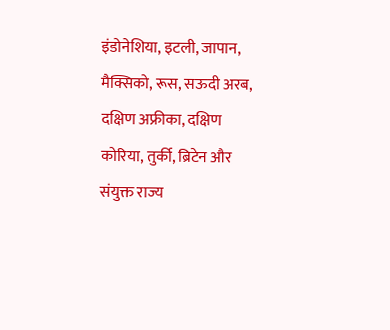इंडोनेशिया, इटली, जापान, मैक्सिको, रूस, सऊदी अरब, दक्षिण अफ्रीका, दक्षिण कोरिया, तुर्की, ब्रिटेन और संयुक्त राज्य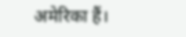अमेरिका हैं।